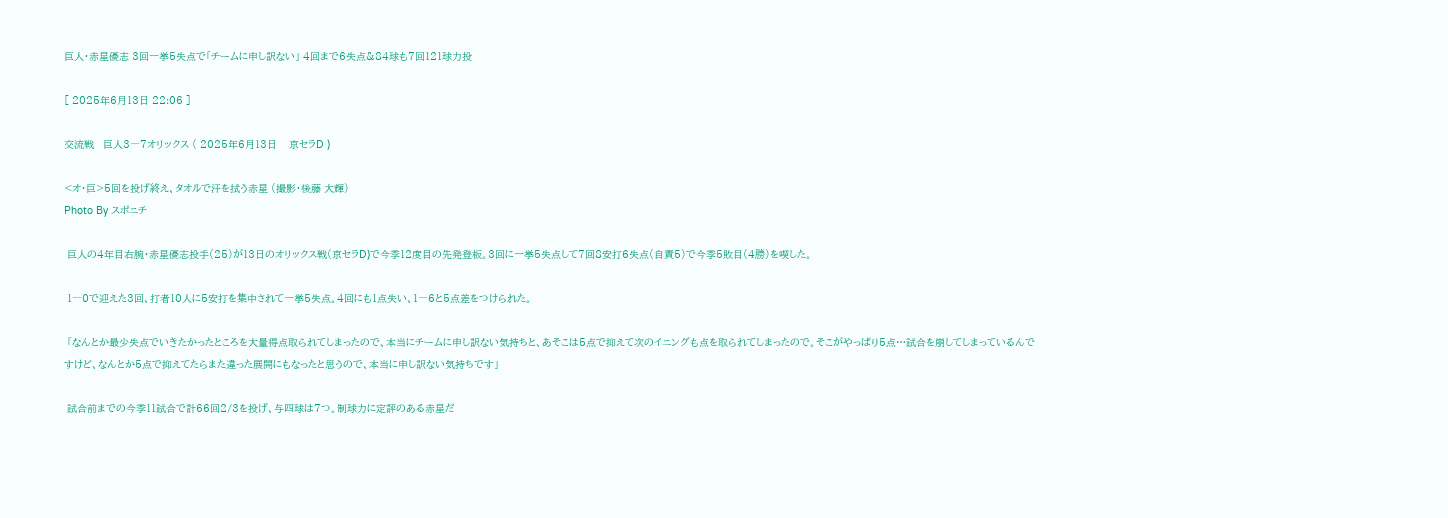巨人・赤星優志 3回一挙5失点で「チームに申し訳ない」 4回まで6失点&84球も7回121球力投

[ 2025年6月13日 22:06 ]

交流戦   巨人3―7オリックス ( 2025年6月13日    京セラD )

<オ・巨>5回を投げ終え、タオルで汗を拭う赤星 (撮影・後藤 大輝)
Photo By スポニチ

 巨人の4年目右腕・赤星優志投手(25)が13日のオリックス戦(京セラD)で今季12度目の先発登板。3回に一挙5失点して7回8安打6失点(自責5)で今季5敗目(4勝)を喫した。

 1―0で迎えた3回、打者10人に5安打を集中されて一挙5失点。4回にも1点失い、1―6と5点差をつけられた。

 「なんとか最少失点でいきたかったところを大量得点取られてしまったので、本当にチームに申し訳ない気持ちと、あそこは5点で抑えて次のイニングも点を取られてしまったので。そこがやっぱり5点…試合を崩してしまっているんですけど、なんとか5点で抑えてたらまた違った展開にもなったと思うので、本当に申し訳ない気持ちです」

 試合前までの今季11試合で計66回2/3を投げ、与四球は7つ。制球力に定評のある赤星だ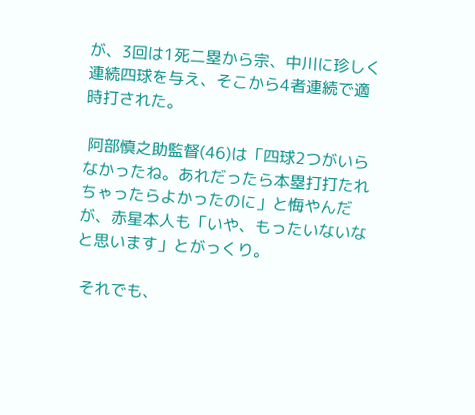が、3回は1死二塁から宗、中川に珍しく連続四球を与え、そこから4者連続で適時打された。

 阿部慎之助監督(46)は「四球2つがいらなかったね。あれだったら本塁打打たれちゃったらよかったのに」と悔やんだが、赤星本人も「いや、もったいないなと思います」とがっくり。

 それでも、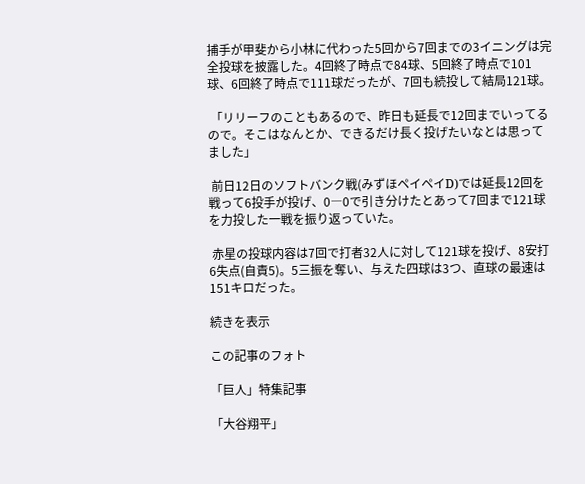捕手が甲斐から小林に代わった5回から7回までの3イニングは完全投球を披露した。4回終了時点で84球、5回終了時点で101球、6回終了時点で111球だったが、7回も続投して結局121球。

 「リリーフのこともあるので、昨日も延長で12回までいってるので。そこはなんとか、できるだけ長く投げたいなとは思ってました」

 前日12日のソフトバンク戦(みずほペイペイD)では延長12回を戦って6投手が投げ、0―0で引き分けたとあって7回まで121球を力投した一戦を振り返っていた。

 赤星の投球内容は7回で打者32人に対して121球を投げ、8安打6失点(自責5)。5三振を奪い、与えた四球は3つ、直球の最速は151キロだった。

続きを表示

この記事のフォト

「巨人」特集記事

「大谷翔平」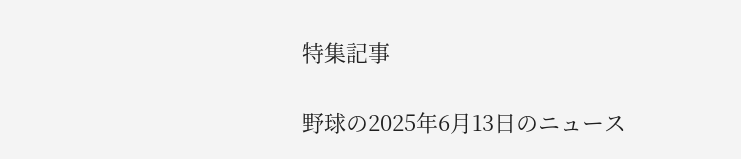特集記事

野球の2025年6月13日のニュース